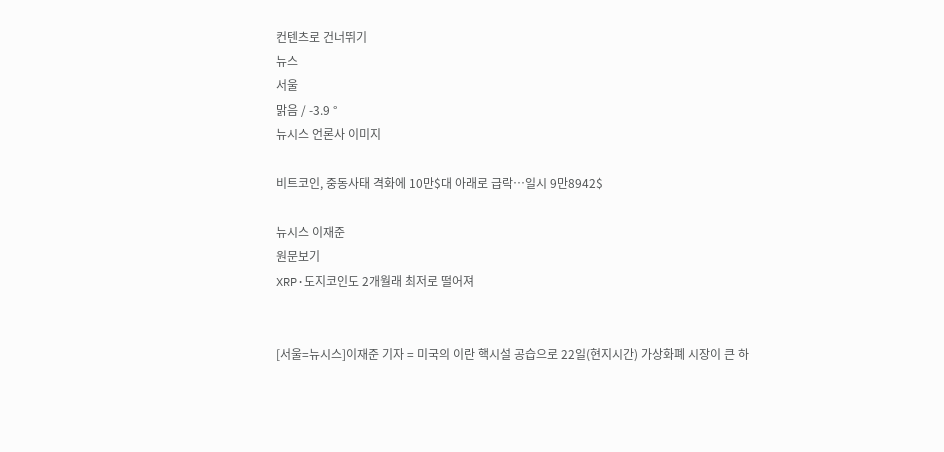컨텐츠로 건너뛰기
뉴스
서울
맑음 / -3.9 °
뉴시스 언론사 이미지

비트코인, 중동사태 격화에 10만$대 아래로 급락…일시 9만8942$

뉴시스 이재준
원문보기
XRP·도지코인도 2개월래 최저로 떨어져


[서울=뉴시스]이재준 기자 = 미국의 이란 핵시설 공습으로 22일(현지시간) 가상화폐 시장이 큰 하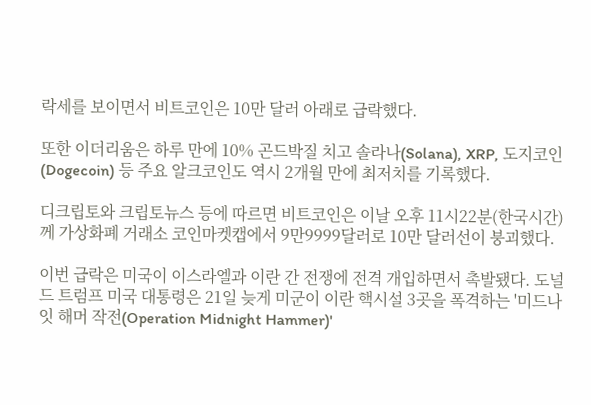락세를 보이면서 비트코인은 10만 달러 아래로 급락했다.

또한 이더리움은 하루 만에 10% 곤드박질 치고 솔라나(Solana), XRP, 도지코인(Dogecoin) 등 주요 알크코인도 역시 2개월 만에 최저치를 기록했다.

디크립토와 크립토뉴스 등에 따르면 비트코인은 이날 오후 11시22분(한국시간)께 가상화폐 거래소 코인마켓캡에서 9만9999달러로 10만 달러선이 붕괴했다.

이번 급락은 미국이 이스라엘과 이란 간 전쟁에 전격 개입하면서 촉발됐다. 도널드 트럼프 미국 대통령은 21일 늦게 미군이 이란 핵시설 3곳을 폭격하는 '미드나잇 해머 작전(Operation Midnight Hammer)'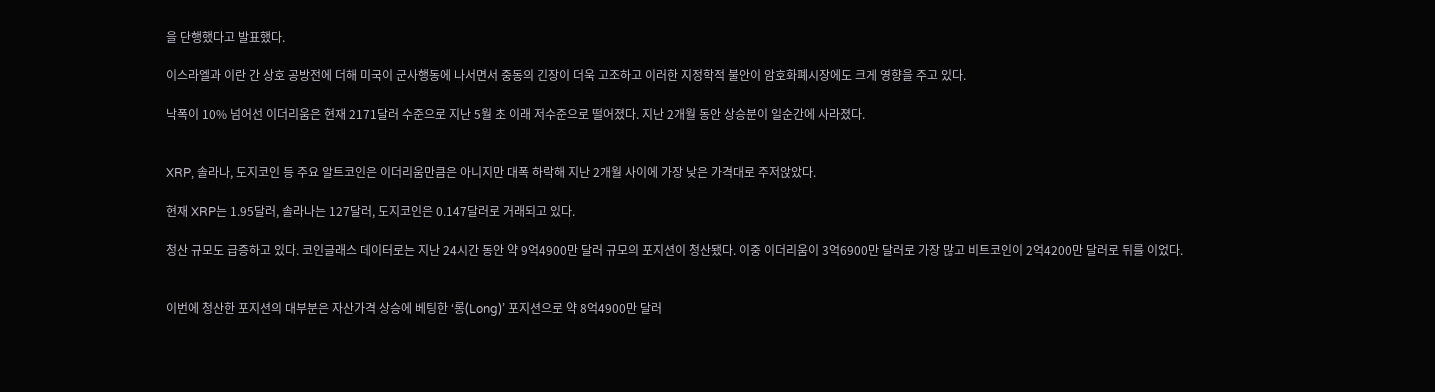을 단행했다고 발표했다.

이스라엘과 이란 간 상호 공방전에 더해 미국이 군사행동에 나서면서 중동의 긴장이 더욱 고조하고 이러한 지정학적 불안이 암호화폐시장에도 크게 영향을 주고 있다.

낙폭이 10% 넘어선 이더리움은 현재 2171달러 수준으로 지난 5월 초 이래 저수준으로 떨어졌다. 지난 2개월 동안 상승분이 일순간에 사라졌다.


XRP, 솔라나, 도지코인 등 주요 알트코인은 이더리움만큼은 아니지만 대폭 하락해 지난 2개월 사이에 가장 낮은 가격대로 주저앉았다.

현재 XRP는 1.95달러, 솔라나는 127달러, 도지코인은 0.147달러로 거래되고 있다.

청산 규모도 급증하고 있다. 코인글래스 데이터로는 지난 24시간 동안 약 9억4900만 달러 규모의 포지션이 청산됐다. 이중 이더리움이 3억6900만 달러로 가장 많고 비트코인이 2억4200만 달러로 뒤를 이었다.


이번에 청산한 포지션의 대부분은 자산가격 상승에 베팅한 ‘롱(Long)’ 포지션으로 약 8억4900만 달러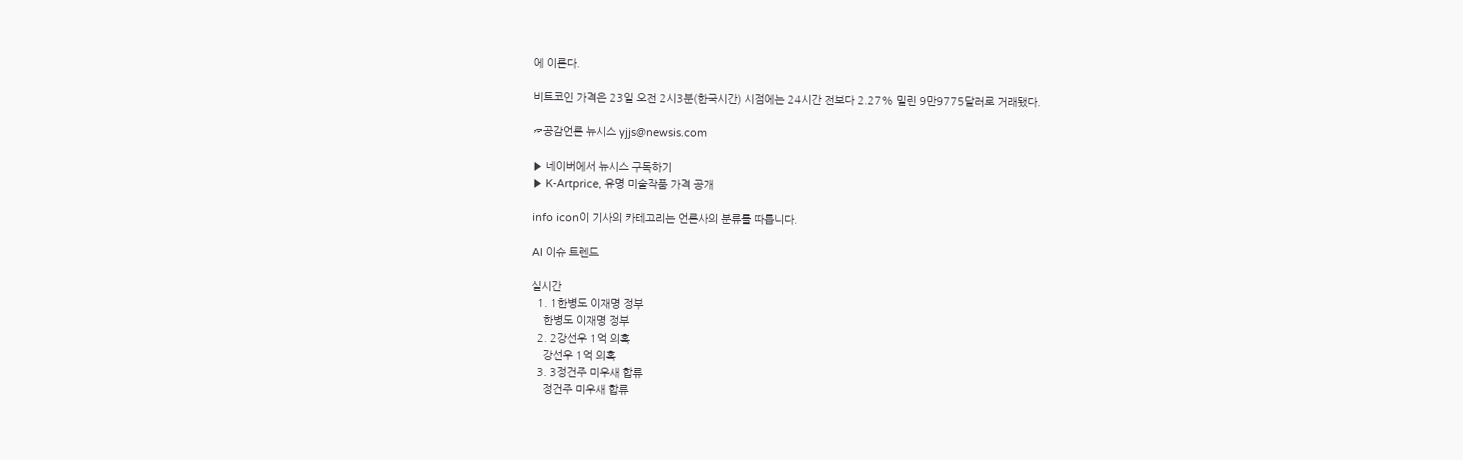에 이른다.

비트코인 가격은 23일 오전 2시3분(한국시간) 시점에는 24시간 전보다 2.27% 밀린 9만9775달러로 거래됐다.

☞공감언론 뉴시스 yjjs@newsis.com

▶ 네이버에서 뉴시스 구독하기
▶ K-Artprice, 유명 미술작품 가격 공개

info icon이 기사의 카테고리는 언론사의 분류를 따릅니다.

AI 이슈 트렌드

실시간
  1. 1한병도 이재명 정부
    한병도 이재명 정부
  2. 2강선우 1억 의혹
    강선우 1억 의혹
  3. 3정건주 미우새 합류
    정건주 미우새 합류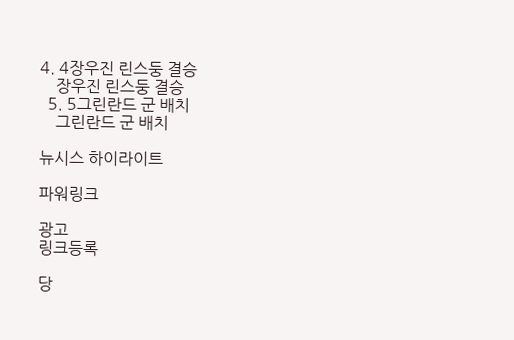4. 4장우진 린스둥 결승
    장우진 린스둥 결승
  5. 5그린란드 군 배치
    그린란드 군 배치

뉴시스 하이라이트

파워링크

광고
링크등록

당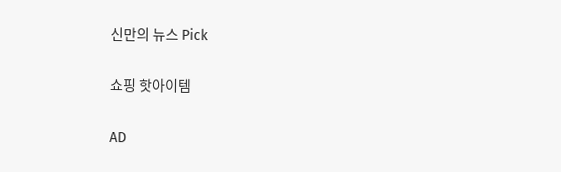신만의 뉴스 Pick

쇼핑 핫아이템

AD